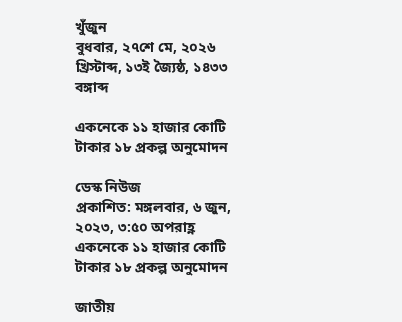খুঁজুন
বুধবার, ২৭শে মে, ২০২৬ খ্রিস্টাব্দ, ১৩ই জ্যৈষ্ঠ, ১৪৩৩ বঙ্গাব্দ

একনেকে ১১ হাজার কোটি টাকার ১৮ প্রকল্প অনুমোদন

ডেস্ক নিউজ
প্রকাশিত: মঙ্গলবার, ৬ জুন, ২০২৩, ৩:৫০ অপরাহ্ণ
একনেকে ১১ হাজার কোটি টাকার ১৮ প্রকল্প অনুমোদন

জাতীয়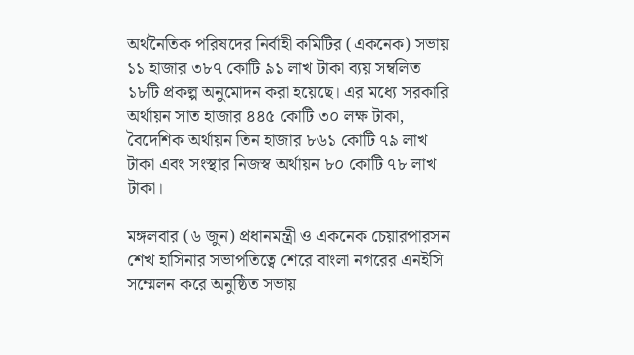অর্থনৈতিক পরিষদের নির্বাহী কমিটির (একনেক) সভায় ১১ হাজার ৩৮৭ কোটি ৯১ লাখ টাকা ব্যয় সম্বলিত ১৮টি প্রকল্প অনুমোদন করা হয়েছে। এর মধ্যে সরকারি অর্থায়ন সাত হাজার ৪৪৫ কোটি ৩০ লক্ষ টাকা, বৈদেশিক অর্থায়ন তিন হাজার ৮৬১ কোটি ৭৯ লাখ টাকা এবং সংস্থার নিজস্ব অর্থায়ন ৮০ কোটি ৭৮ লাখ টাকা।

মঙ্গলবার (৬ জুন) প্রধানমন্ত্রী ও একনেক চেয়ারপারসন শেখ হাসিনার সভাপতিত্বে শেরে বাংলা নগরের এনইসি সম্মেলন করে অনুষ্ঠিত সভায়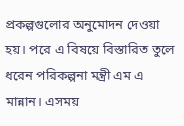প্রকল্পগুলোর অনুমোদন দেওয়া হয়। পরে এ বিষয়ে বিস্তারিত তুলে ধরেন পরিকল্পনা মন্ত্রী এম এ মান্নান। এসময়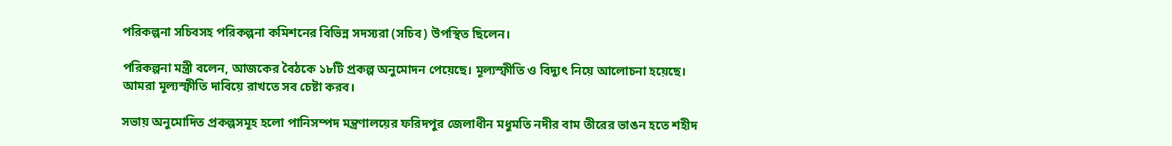পরিকল্পনা সচিবসহ পরিকল্পনা কমিশনের বিভিন্ন সদস্যরা (সচিব) উপস্থিত ছিলেন।

পরিকল্পনা মন্ত্রী বলেন, আজকের বৈঠকে ১৮টি প্রকল্প অনুমোদন পেয়েছে। মূল্যস্ফীতি ও বিদ্যুৎ নিয়ে আলোচনা হয়েছে। আমরা মূল্যস্ফীতি দাবিয়ে রাখতে সব চেষ্টা করব।

সভায় অনুমোদিত প্রকল্পসমূহ হলো পানিসম্পদ মন্ত্রণালয়ের ফরিদপুর জেলাধীন মধুমতি নদীর বাম তীরের ভাঙন হতে শহীদ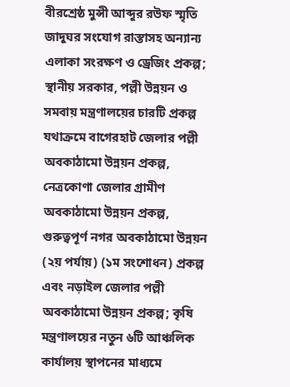বীরশ্রেষ্ঠ মুন্সী আব্দুর রউফ স্মৃতি জাদুঘর সংযোগ রাস্তাসহ অন্যান্য এলাকা সংরক্ষণ ও ড্রেজিং প্রকল্প; স্থানীয় সরকার, পল্লী উন্নয়ন ও সমবায় মন্ত্রণালয়ের চারটি প্রকল্প যথাক্রমে বাগেরহাট জেলার পল্লী অবকাঠামো উন্নয়ন প্রকল্প, নেত্রকোণা জেলার গ্রামীণ অবকাঠামো উন্নয়ন প্রকল্প, গুরুত্বপূর্ণ নগর অবকাঠামো উন্নয়ন (২য় পর্যায়) (১ম সংশোধন) প্রকল্প এবং নড়াইল জেলার পল্লী অবকাঠামো উন্নয়ন প্রকল্প; কৃষি মন্ত্রণালয়ের নতুন ৬টি আঞ্চলিক কার্যালয় স্থাপনের মাধ্যমে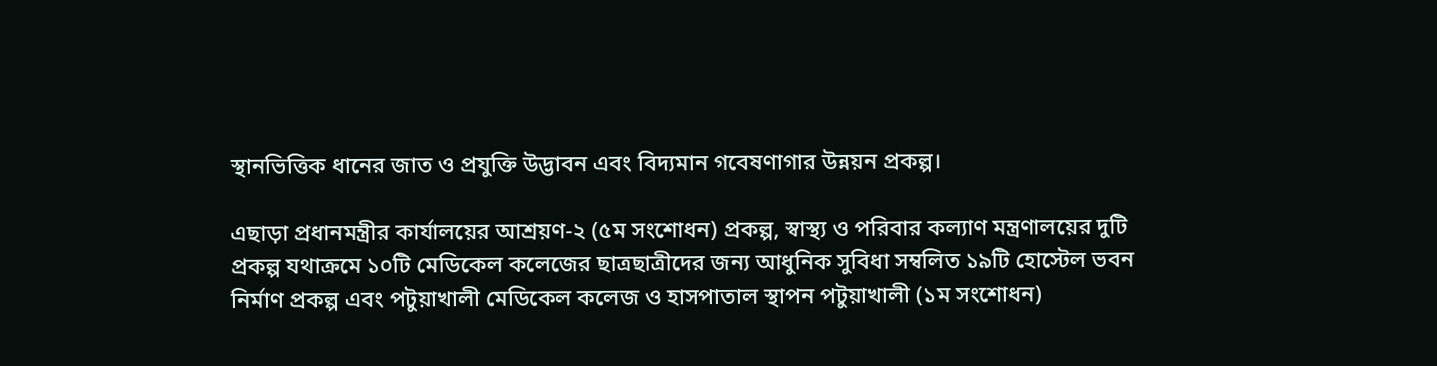স্থানভিত্তিক ধানের জাত ও প্রযুক্তি উদ্ভাবন এবং বিদ্যমান গবেষণাগার উন্নয়ন প্রকল্প।

এছাড়া প্রধানমন্ত্রীর কার্যালয়ের আশ্রয়ণ-২ (৫ম সংশোধন) প্রকল্প, স্বাস্থ্য ও পরিবার কল্যাণ মন্ত্রণালয়ের দুটি প্রকল্প যথাক্রমে ১০টি মেডিকেল কলেজের ছাত্রছাত্রীদের জন্য আধুনিক সুবিধা সম্বলিত ১৯টি হোস্টেল ভবন নির্মাণ প্রকল্প এবং পটুয়াখালী মেডিকেল কলেজ ও হাসপাতাল স্থাপন পটুয়াখালী (১ম সংশোধন)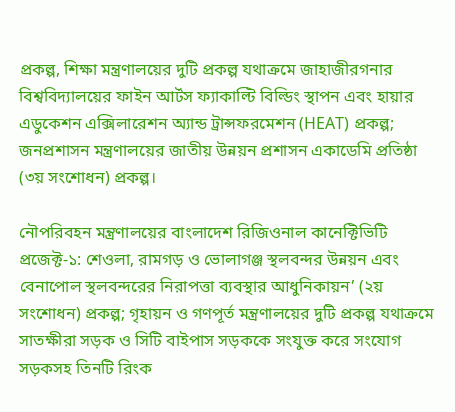প্রকল্প, শিক্ষা মন্ত্রণালয়ের দুটি প্রকল্প যথাক্রমে জাহাজীরগনার বিশ্ববিদ্যালয়ের ফাইন আর্টস ফ্যাকাল্টি বিল্ডিং স্থাপন এবং হায়ার এডুকেশন এক্সিলারেশন অ্যান্ড ট্রান্সফরমেশন (HEAT) প্রকল্প; জনপ্রশাসন মন্ত্রণালয়ের জাতীয় উন্নয়ন প্রশাসন একাডেমি প্রতিষ্ঠা (৩য় সংশোধন) প্রকল্প।

নৌপরিবহন মন্ত্রণালয়ের বাংলাদেশ রিজিওনাল কানেক্টিভিটি প্রজেক্ট-১: শেওলা, রামগড় ও ভোলাগঞ্জ স্থলবন্দর উন্নয়ন এবং বেনাপোল স্থলবন্দরের নিরাপত্তা ব্যবস্থার আধুনিকায়ন’ (২য় সংশোধন) প্রকল্প; গৃহায়ন ও গণপূর্ত মন্ত্রণালয়ের দুটি প্রকল্প যথাক্রমে সাতক্ষীরা সড়ক ও সিটি বাইপাস সড়ককে সংযুক্ত করে সংযোগ সড়কসহ তিনটি রিংক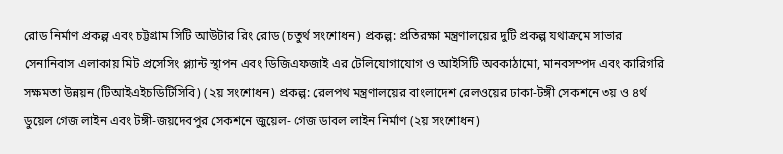রোড নির্মাণ প্রকল্প এবং চট্টগ্রাম সিটি আউটার রিং রোড (চতুর্থ সংশোধন) প্রকল্প: প্রতিরক্ষা মন্ত্রণালয়ের দুটি প্রকল্প যথাক্রমে সাভার সেনানিবাস এলাকায় মিট প্রসেসিং প্ল্যান্ট স্থাপন এবং ডিজিএফজাই এর টেলিযোগাযোগ ও আইসিটি অবকাঠামো, মানবসম্পদ এবং কারিগরি সক্ষমতা উন্নয়ন (টিআইএইচডিটিসিবি) (২য় সংশোধন) প্রকল্প: রেলপথ মন্ত্রণালয়ের বাংলাদেশ রেলওয়ের ঢাকা-টঙ্গী সেকশনে ৩য় ও ৪র্থ ডুয়েল গেজ লাইন এবং টঙ্গী-জয়দেবপুর সেকশনে জুয়েল- গেজ ডাবল লাইন নির্মাণ (২য় সংশোধন)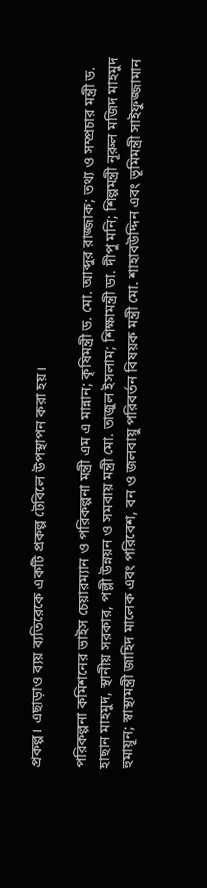প্রকল্প। এছাড়াও ব্যয় ব্যতিরেকে একটি প্রকল্প টেবিলে উপস্থাপন করা হয়।

পরিকল্পনা কমিশনের ভাইস চেয়ারম্যান ও পরিকল্পনা মন্ত্রী এম এ মান্নান; কৃষিমন্ত্রী ড. মো. আব্দুর রাজ্জাক; তথ্য ও সম্প্রচার মন্ত্রী ড. হাছান মাহমুদ, স্থানীয় সরকার, পল্লী উন্নয়ন ও সমবায় মন্ত্রী মো. তাজুল ইসলাম; শিক্ষামন্ত্রী ডা. দীপু মনি; শিল্পমন্ত্রী নূরুল মজিদ মাহমুদ হুমায়ূন; স্বাস্থ্যমন্ত্রী জাহিদ মালেক এবং পরিবেশ, বন ও জলবায়ু পরিবর্তন বিষয়ক মন্ত্রী মো. শাহাবউদ্দিন এবং ভূমিমন্ত্রী সাইফুজ্জামান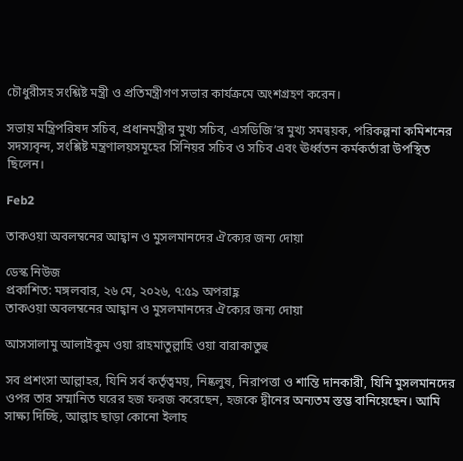চৌধুরীসহ সংশ্লিষ্ট মন্ত্রী ও প্রতিমন্ত্রীগণ সভার কার্যক্রমে অংশগ্রহণ করেন।

সভায় মন্ত্রিপরিষদ সচিব, প্রধানমন্ত্রীর মুখ্য সচিব, এসডিজি’র মুখ্য সমন্বয়ক, পরিকল্পনা কমিশনের সদস্যবৃন্দ, সংশ্লিষ্ট মন্ত্রণালয়সমূহের সিনিয়র সচিব ও সচিব এবং ঊর্ধ্বতন কর্মকর্তারা উপস্থিত ছিলেন।

Feb2

তাকওয়া অবলম্বনের আহ্বান ও মুসলমানদের ঐক্যের জন্য দোয়া

ডেস্ক নিউজ
প্রকাশিত: মঙ্গলবার, ২৬ মে, ২০২৬, ৭:৫৯ অপরাহ্ণ
তাকওয়া অবলম্বনের আহ্বান ও মুসলমানদের ঐক্যের জন্য দোয়া

আসসালামু আলাইকুম ওয়া রাহমাতুল্লাহি ওয়া বারাকাতুহু

সব প্রশংসা আল্লাহর, যিনি সর্ব কর্তৃত্বময়, নিষ্কলুষ, নিরাপত্তা ও শান্তি দানকারী, যিনি মুসলমানদের ওপর তার সম্মানিত ঘরের হজ ফরজ করেছেন, হজকে দ্বীনের অন্যতম স্তম্ভ বানিয়েছেন। আমি সাক্ষ্য দিচ্ছি, আল্লাহ ছাড়া কোনো ইলাহ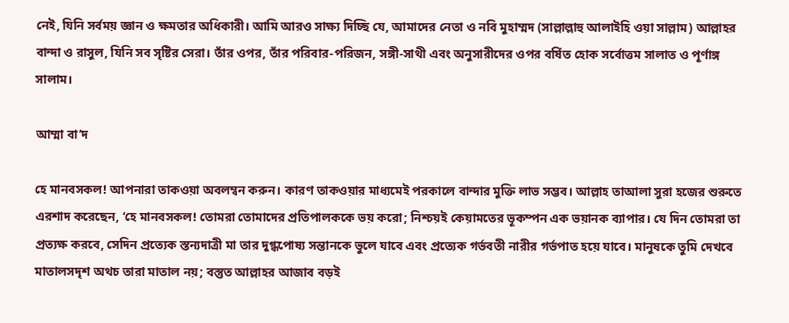নেই, যিনি সর্বময় জ্ঞান ও ক্ষমতার অধিকারী। আমি আরও সাক্ষ্য দিচ্ছি যে, আমাদের নেতা ও নবি মুহাম্মদ (সাল্লাল্লাহু আলাইহি ওয়া সাল্লাম) আল্লাহর বান্দা ও রাসুল, যিনি সব সৃষ্টির সেরা। তাঁর ওপর, তাঁর পরিবার-পরিজন, সঙ্গী-সাথী এবং অনুসারীদের ওপর বর্ষিত হোক সর্বোত্তম সালাত ও পূর্ণাঙ্গ সালাম।

আম্মা বা’দ

হে মানবসকল! আপনারা তাকওয়া অবলম্বন করুন। কারণ তাকওয়ার মাধ্যমেই পরকালে বান্দার মুক্তি লাভ সম্ভব। আল্লাহ তাআলা সুরা হজের শুরুতে এরশাদ করেছেন, ‘হে মানবসকল! তোমরা তোমাদের প্রতিপালককে ভয় করো; নিশ্চয়ই কেয়ামতের ভূকম্পন এক ভয়ানক ব্যাপার। যে দিন তোমরা তা প্রত্যক্ষ করবে, সেদিন প্রত্যেক স্তন্যদাত্রী মা তার দুগ্ধপোষ্য সন্তানকে ভুলে যাবে এবং প্রত্যেক গর্ভবতী নারীর গর্ভপাত হয়ে যাবে। মানুষকে তুমি দেখবে মাতালসদৃশ অথচ তারা মাতাল নয়; বস্তুত আল্লাহর আজাব বড়ই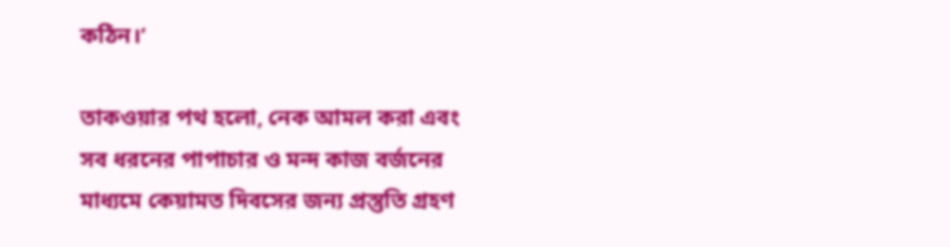কঠিন।’

তাকওয়ার পথ হলো, নেক আমল করা এবং সব ধরনের পাপাচার ও মন্দ কাজ বর্জনের মাধ্যমে কেয়ামত দিবসের জন্য প্রস্তুতি গ্রহণ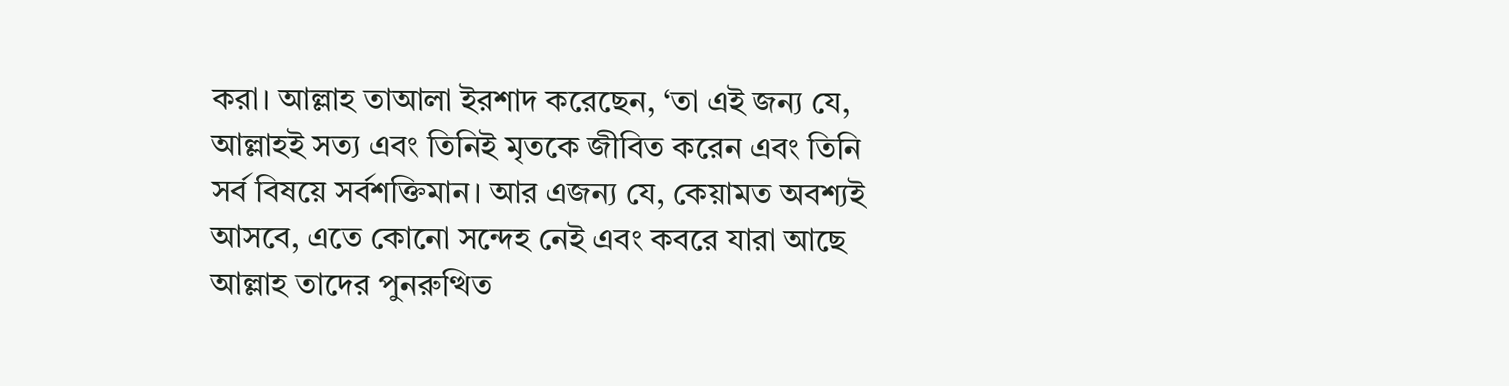করা। আল্লাহ তাআলা ইরশাদ করেছেন, ‘তা এই জন্য যে, আল্লাহই সত্য এবং তিনিই মৃতকে জীবিত করেন এবং তিনি সর্ব বিষয়ে সর্বশক্তিমান। আর এজন্য যে, কেয়ামত অবশ্যই আসবে, এতে কোনো সন্দেহ নেই এবং কবরে যারা আছে আল্লাহ তাদের পুনরুত্থিত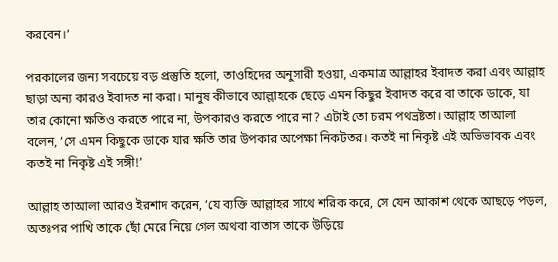করবেন।’

পরকালের জন্য সবচেয়ে বড় প্রস্তুতি হলো, তাওহিদের অনুসারী হওয়া, একমাত্র আল্লাহর ইবাদত করা এবং আল্লাহ ছাড়া অন্য কারও ইবাদত না করা। মানুষ কীভাবে আল্লাহকে ছেড়ে এমন কিছুর ইবাদত করে বা তাকে ডাকে, যা তার কোনো ক্ষতিও করতে পারে না, উপকারও করতে পারে না? এটাই তো চরম পথভ্রষ্টতা। আল্লাহ তাআলা বলেন, ‘সে এমন কিছুকে ডাকে যার ক্ষতি তার উপকার অপেক্ষা নিকটতর। কতই না নিকৃষ্ট এই অভিভাবক এবং কতই না নিকৃষ্ট এই সঙ্গী!’

আল্লাহ তাআলা আরও ইরশাদ করেন, ‘যে ব্যক্তি আল্লাহর সাথে শরিক করে, সে যেন আকাশ থেকে আছড়ে পড়ল, অতঃপর পাখি তাকে ছোঁ মেরে নিয়ে গেল অথবা বাতাস তাকে উড়িয়ে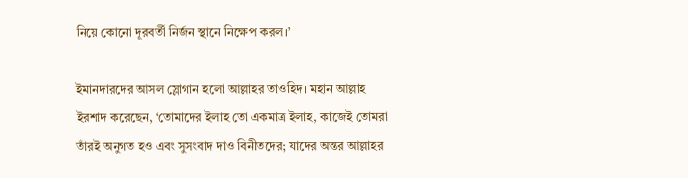নিয়ে কোনো দূরবর্তী নির্জন স্থানে নিক্ষেপ করল।’

ইমানদারদের আসল স্লোগান হলো আল্লাহর তাওহিদ। মহান আল্লাহ ইরশাদ করেছেন, ‘তোমাদের ইলাহ তো একমাত্র ইলাহ, কাজেই তোমরা তাঁরই অনুগত হও এবং সুসংবাদ দাও বিনীতদের; যাদের অন্তর আল্লাহর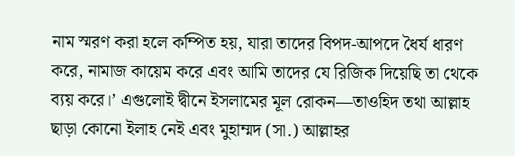নাম স্মরণ করা হলে কম্পিত হয়, যারা তাদের বিপদ-আপদে ধৈর্য ধারণ করে, নামাজ কায়েম করে এবং আমি তাদের যে রিজিক দিয়েছি তা থেকে ব্যয় করে।’ এগুলোই দ্বীনে ইসলামের মূল রোকন—তাওহিদ তথা আল্লাহ ছাড়া কোনো ইলাহ নেই এবং মুহাম্মদ (সা.) আল্লাহর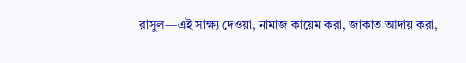রাসুল—এই সাক্ষ্য দেওয়া, নামাজ কায়েম করা, জাকাত আদায় করা,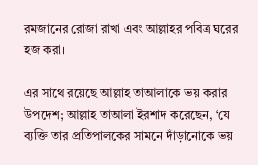রমজানের রোজা রাখা এবং আল্লাহর পবিত্র ঘরের হজ করা।

এর সাথে রয়েছে আল্লাহ তাআলাকে ভয় করার উপদেশ; আল্লাহ তাআলা ইরশাদ করেছেন, ‘যে ব্যক্তি তার প্রতিপালকের সামনে দাঁড়ানোকে ভয়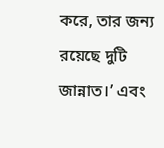করে, তার জন্য রয়েছে দুটি জান্নাত।’ এবং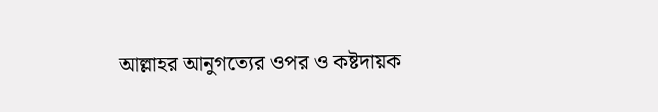আল্লাহর আনুগত্যের ওপর ও কষ্টদায়ক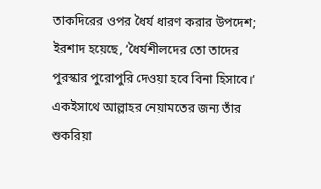তাকদিরের ওপর ধৈর্য ধারণ করার উপদেশ; ইরশাদ হয়েছে, ‘ধৈর্যশীলদের তো তাদের পুরস্কার পুরোপুরি দেওয়া হবে বিনা হিসাবে।’ একইসাথে আল্লাহর নেয়ামতের জন্য তাঁর শুকরিয়া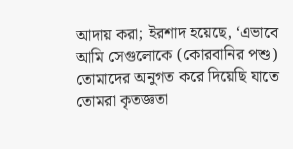আদায় করা; ইরশাদ হয়েছে, ‘এভাবে আমি সেগুলোকে (কোরবানির পশু) তোমাদের অনুগত করে দিয়েছি যাতে তোমরা কৃতজ্ঞতা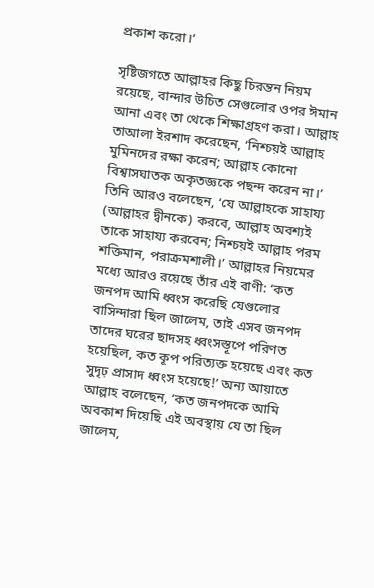প্রকাশ করো।’

সৃষ্টিজগতে আল্লাহর কিছু চিরন্তন নিয়ম রয়েছে, বান্দার উচিত সেগুলোর ওপর ঈমান আনা এবং তা থেকে শিক্ষাগ্রহণ করা। আল্লাহ তাআলা ইরশাদ করেছেন, ‘নিশ্চয়ই আল্লাহ মুমিনদের রক্ষা করেন; আল্লাহ কোনো বিশ্বাসঘাতক অকৃতজ্ঞকে পছন্দ করেন না।’ তিনি আরও বলেছেন, ‘যে আল্লাহকে সাহায্য (আল্লাহর দ্বীনকে) করবে, আল্লাহ অবশ্যই তাকে সাহায্য করবেন; নিশ্চয়ই আল্লাহ পরম শক্তিমান, পরাক্রমশালী।’ আল্লাহর নিয়মের মধ্যে আরও রয়েছে তাঁর এই বাণী: ‘কত জনপদ আমি ধ্বংস করেছি যেগুলোর বাসিন্দারা ছিল জালেম, তাই এসব জনপদ তাদের ঘরের ছাদসহ ধ্বংসস্তূপে পরিণত হয়েছিল, কত কূপ পরিত্যক্ত হয়েছে এবং কত সুদৃঢ় প্রাসাদ ধ্বংস হয়েছে!’ অন্য আয়াতে আল্লাহ বলেছেন, ‘কত জনপদকে আমি অবকাশ দিয়েছি এই অবস্থায় যে তা ছিল জালেম,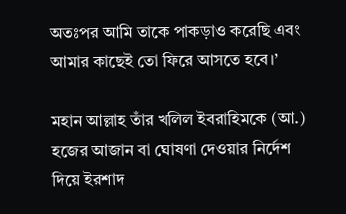অতঃপর আমি তাকে পাকড়াও করেছি এবং আমার কাছেই তো ফিরে আসতে হবে।’

মহান আল্লাহ তাঁর খলিল ইবরাহিমকে (আ.) হজের আজান বা ঘোষণা দেওয়ার নির্দেশ দিয়ে ইরশাদ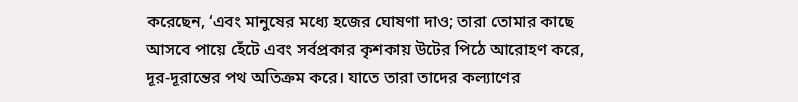করেছেন, ‘এবং মানুষের মধ্যে হজের ঘোষণা দাও; তারা তোমার কাছে আসবে পায়ে হেঁটে এবং সর্বপ্রকার কৃশকায় উটের পিঠে আরোহণ করে, দূর-দূরান্তের পথ অতিক্রম করে। যাতে তারা তাদের কল্যাণের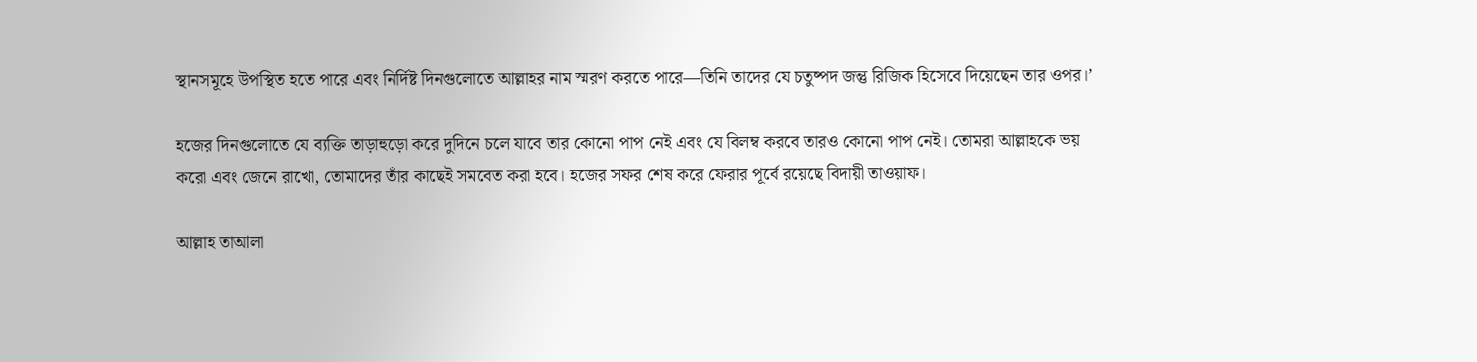স্থানসমূহে উপস্থিত হতে পারে এবং নির্দিষ্ট দিনগুলোতে আল্লাহর নাম স্মরণ করতে পারে—তিনি তাদের যে চতুষ্পদ জন্তু রিজিক হিসেবে দিয়েছেন তার ওপর।’

হজের দিনগুলোতে যে ব্যক্তি তাড়াহুড়ো করে দুদিনে চলে যাবে তার কোনো পাপ নেই এবং যে বিলম্ব করবে তারও কোনো পাপ নেই। তোমরা আল্লাহকে ভয় করো এবং জেনে রাখো, তোমাদের তাঁর কাছেই সমবেত করা হবে। হজের সফর শেষ করে ফেরার পূর্বে রয়েছে বিদায়ী তাওয়াফ।

আল্লাহ তাআলা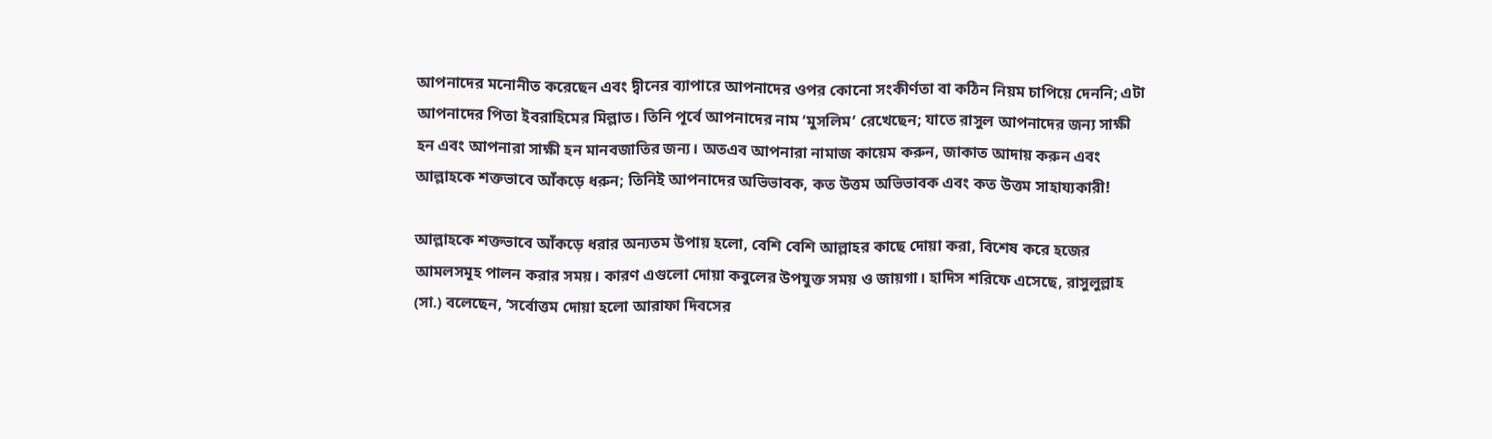আপনাদের মনোনীত করেছেন এবং দ্বীনের ব্যাপারে আপনাদের ওপর কোনো সংকীর্ণতা বা কঠিন নিয়ম চাপিয়ে দেননি; এটা আপনাদের পিতা ইবরাহিমের মিল্লাত। তিনি পূর্বে আপনাদের নাম ‘মুসলিম’ রেখেছেন; যাতে রাসুল আপনাদের জন্য সাক্ষী হন এবং আপনারা সাক্ষী হন মানবজাতির জন্য। অতএব আপনারা নামাজ কায়েম করুন, জাকাত আদায় করুন এবং আল্লাহকে শক্তভাবে আঁকড়ে ধরুন; তিনিই আপনাদের অভিভাবক, কত উত্তম অভিভাবক এবং কত উত্তম সাহায্যকারী!

আল্লাহকে শক্তভাবে আঁকড়ে ধরার অন্যতম উপায় হলো, বেশি বেশি আল্লাহর কাছে দোয়া করা, বিশেষ করে হজের আমলসমূহ পালন করার সময়। কারণ এগুলো দোয়া কবুলের উপযুক্ত সময় ও জায়গা। হাদিস শরিফে এসেছে, রাসুলুল্লাহ (সা.) বলেছেন, ‘সর্বোত্তম দোয়া হলো আরাফা দিবসের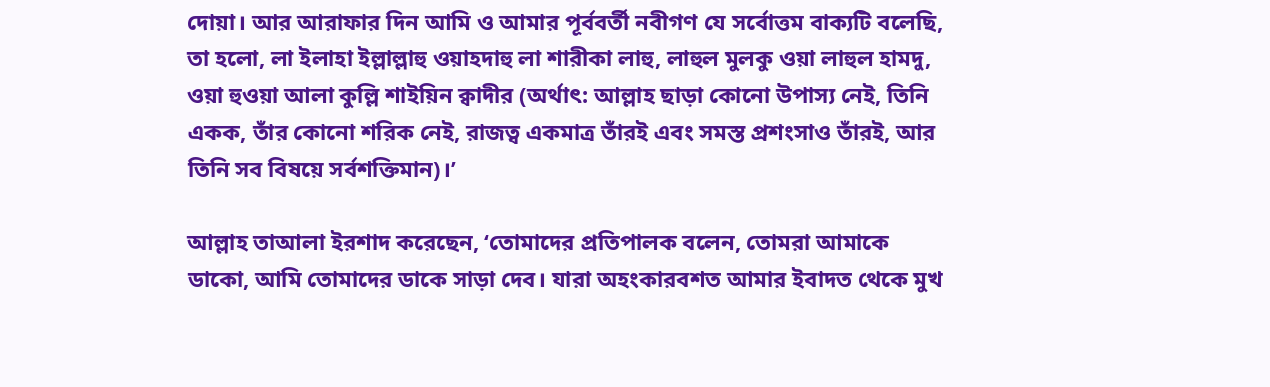দোয়া। আর আরাফার দিন আমি ও আমার পূর্ববর্তী নবীগণ যে সর্বোত্তম বাক্যটি বলেছি, তা হলো, লা ইলাহা ইল্লাল্লাহু ওয়াহদাহু লা শারীকা লাহু, লাহুল মুলকু ওয়া লাহুল হামদু, ওয়া হুওয়া আলা কুল্লি শাইয়িন ক্বাদীর (অর্থাৎ: আল্লাহ ছাড়া কোনো উপাস্য নেই, তিনি একক, তাঁর কোনো শরিক নেই, রাজত্ব একমাত্র তাঁরই এবং সমস্ত প্রশংসাও তাঁরই, আর তিনি সব বিষয়ে সর্বশক্তিমান)।’

আল্লাহ তাআলা ইরশাদ করেছেন, ‘তোমাদের প্রতিপালক বলেন, তোমরা আমাকে ডাকো, আমি তোমাদের ডাকে সাড়া দেব। যারা অহংকারবশত আমার ইবাদত থেকে মুখ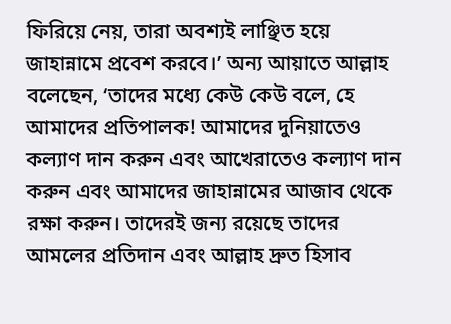ফিরিয়ে নেয়, তারা অবশ্যই লাঞ্ছিত হয়ে জাহান্নামে প্রবেশ করবে।’ অন্য আয়াতে আল্লাহ বলেছেন, ‘তাদের মধ্যে কেউ কেউ বলে, হে আমাদের প্রতিপালক! আমাদের দুনিয়াতেও কল্যাণ দান করুন এবং আখেরাতেও কল্যাণ দান করুন এবং আমাদের জাহান্নামের আজাব থেকে রক্ষা করুন। তাদেরই জন্য রয়েছে তাদের আমলের প্রতিদান এবং আল্লাহ দ্রুত হিসাব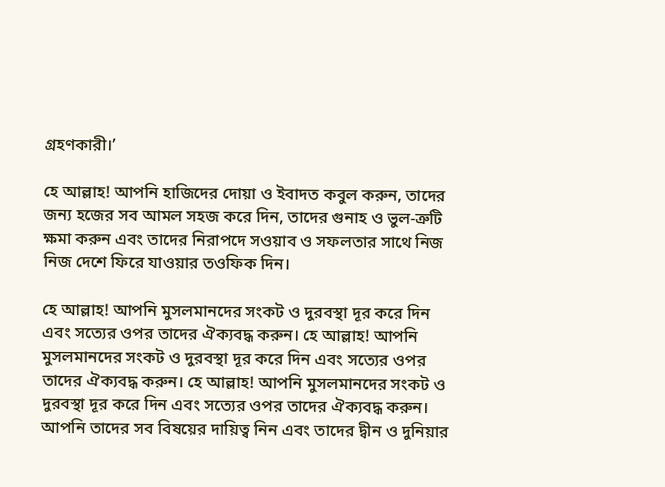গ্রহণকারী।’

হে আল্লাহ! আপনি হাজিদের দোয়া ও ইবাদত কবুল করুন, তাদের জন্য হজের সব আমল সহজ করে দিন, তাদের গুনাহ ও ভুল-ত্রুটি ক্ষমা করুন এবং তাদের নিরাপদে সওয়াব ও সফলতার সাথে নিজ নিজ দেশে ফিরে যাওয়ার তওফিক দিন।

হে আল্লাহ! আপনি মুসলমানদের সংকট ও দুরবস্থা দূর করে দিন এবং সত্যের ওপর তাদের ঐক্যবদ্ধ করুন। হে আল্লাহ! আপনি মুসলমানদের সংকট ও দুরবস্থা দূর করে দিন এবং সত্যের ওপর তাদের ঐক্যবদ্ধ করুন। হে আল্লাহ! আপনি মুসলমানদের সংকট ও দুরবস্থা দূর করে দিন এবং সত্যের ওপর তাদের ঐক্যবদ্ধ করুন। আপনি তাদের সব বিষয়ের দায়িত্ব নিন এবং তাদের দ্বীন ও দুনিয়ার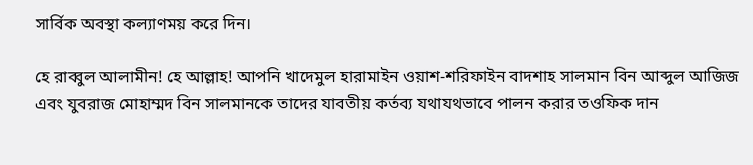সার্বিক অবস্থা কল্যাণময় করে দিন।

হে রাব্বুল আলামীন! হে আল্লাহ! আপনি খাদেমুল হারামাইন ওয়াশ-শরিফাইন বাদশাহ সালমান বিন আব্দুল আজিজ এবং যুবরাজ মোহাম্মদ বিন সালমানকে তাদের যাবতীয় কর্তব্য যথাযথভাবে পালন করার তওফিক দান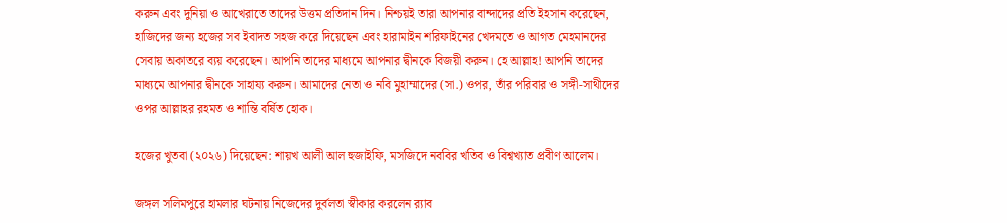করুন এবং দুনিয়া ও আখেরাতে তাদের উত্তম প্রতিদান দিন। নিশ্চয়ই তারা আপনার বান্দাদের প্রতি ইহসান করেছেন, হাজিদের জন্য হজের সব ইবাদত সহজ করে দিয়েছেন এবং হারামাইন শরিফাইনের খেদমতে ও আগত মেহমানদের সেবায় অকাতরে ব্যয় করেছেন। আপনি তাদের মাধ্যমে আপনার দ্বীনকে বিজয়ী করুন। হে আল্লাহ! আপনি তাদের মাধ্যমে আপনার দ্বীনকে সাহায্য করুন। আমাদের নেতা ও নবি মুহাম্মাদের (সা.) ওপর, তাঁর পরিবার ও সঙ্গী-সাথীদের ওপর আল্লাহর রহমত ও শান্তি বর্ষিত হোক।

হজের খুতবা (২০২৬) দিয়েছেন: শায়খ আলী আল হুজাইফি, মসজিদে নববির খতিব ও বিশ্বখ্যাত প্রবীণ আলেম।

জঙ্গল সলিমপুরে হামলার ঘটনায় নিজেদের দুর্বলতা স্বীকার করলেন র‍্যাব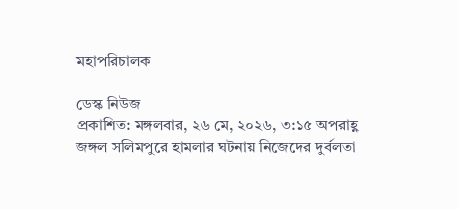মহাপরিচালক

ডেস্ক নিউজ
প্রকাশিত: মঙ্গলবার, ২৬ মে, ২০২৬, ৩:১৫ অপরাহ্ণ
জঙ্গল সলিমপুরে হামলার ঘটনায় নিজেদের দুর্বলতা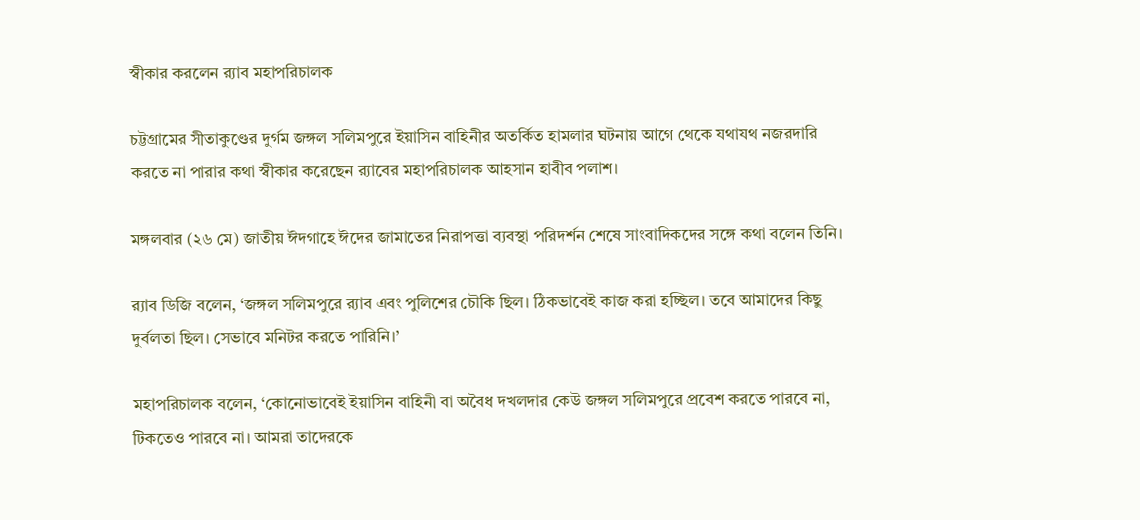স্বীকার করলেন র‍্যাব মহাপরিচালক

চট্টগ্রামের সীতাকুণ্ডের দুর্গম জঙ্গল সলিমপুরে ইয়াসিন বাহিনীর অতর্কিত হামলার ঘটনায় আগে থেকে যথাযথ নজরদারি করতে না পারার কথা স্বীকার করেছেন র‍্যাবের মহাপরিচালক আহসান হাবীব পলাশ।

মঙ্গলবার (২৬ মে) জাতীয় ঈদগাহে ঈদের জামাতের নিরাপত্তা ব্যবস্থা পরিদর্শন শেষে সাংবাদিকদের সঙ্গে কথা বলেন তিনি।

র‍্যাব ডিজি বলেন, ‘জঙ্গল সলিমপুরে র‍্যাব এবং পুলিশের চৌকি ছিল। ঠিকভাবেই কাজ করা হচ্ছিল। তবে আমাদের কিছু দুর্বলতা ছিল। সেভাবে মনিটর করতে পারিনি।’

মহাপরিচালক বলেন, ‘কোনোভাবেই ইয়াসিন বাহিনী বা অবৈধ দখলদার কেউ জঙ্গল সলিমপুরে প্রবেশ করতে পারবে না, টিকতেও পারবে না। আমরা তাদেরকে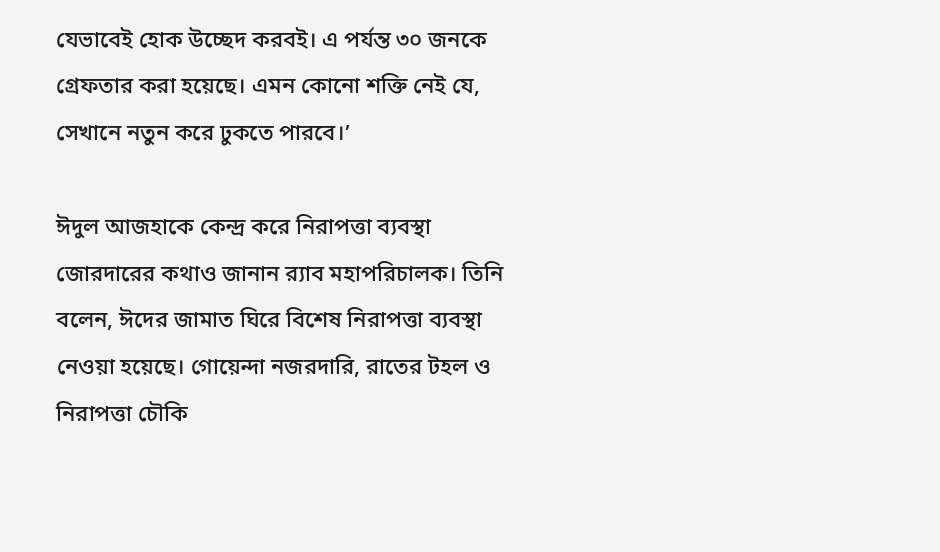যেভাবেই হোক উচ্ছেদ করবই। এ পর্যন্ত ৩০ জনকে গ্রেফতার করা হয়েছে। এমন কোনো শক্তি নেই যে, সেখানে নতুন করে ঢুকতে পারবে।’

ঈদুল আজহাকে কেন্দ্র করে নিরাপত্তা ব্যবস্থা জোরদারের কথাও জানান র‍্যাব মহাপরিচালক। তিনি বলেন, ঈদের জামাত ঘিরে বিশেষ নিরাপত্তা ব্যবস্থা নেওয়া হয়েছে। গোয়েন্দা নজরদারি, রাতের টহল ও নিরাপত্তা চৌকি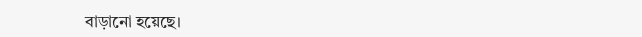বাড়ানো হয়েছে।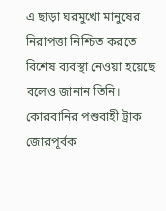এ ছাড়া ঘরমুখো মানুষের নিরাপত্তা নিশ্চিত করতে বিশেষ ব্যবস্থা নেওয়া হয়েছে বলেও জানান তিনি। কোরবানির পশুবাহী ট্রাক জোরপূর্বক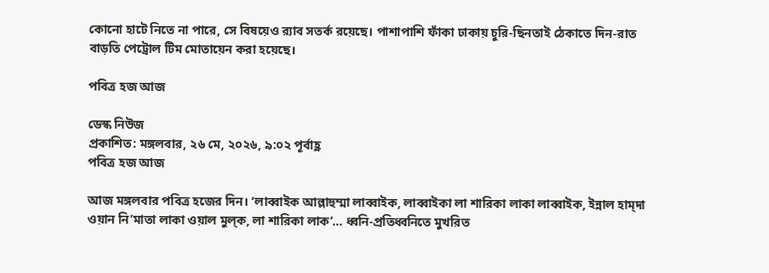কোনো হাটে নিতে না পারে, সে বিষয়েও র‍্যাব সতর্ক রয়েছে। পাশাপাশি ফাঁকা ঢাকায় চুরি-ছিনতাই ঠেকাতে দিন-রাত বাড়তি পেট্রোল টিম মোতায়েন করা হয়েছে।

পবিত্র হজ আজ

ডেস্ক নিউজ
প্রকাশিত: মঙ্গলবার, ২৬ মে, ২০২৬, ৯:০২ পূর্বাহ্ণ
পবিত্র হজ আজ

আজ মঙ্গলবার পবিত্র হজের দিন। ‘লাব্বাইক আল্লাহুম্মা লাব্বাইক, লাব্বাইকা লা শারিকা লাকা লাব্বাইক, ইন্নাল হাম্‌দা ওয়ান নি’মাতা লাকা ওয়াল মুল্‌ক, লা শারিকা লাক’… ধ্বনি-প্রতিধ্বনিতে মুখরিত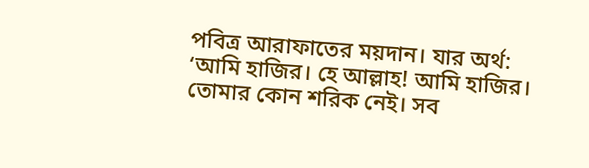পবিত্র আরাফাতের ময়দান। যার অর্থ: ‘আমি হাজির। হে আল্লাহ! আমি হাজির। তোমার কোন শরিক নেই। সব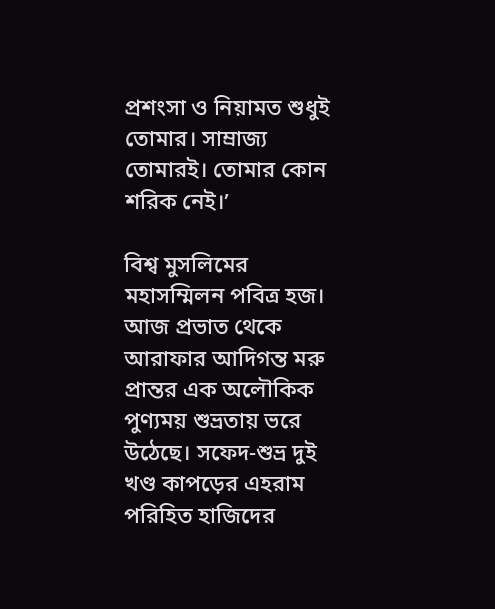প্রশংসা ও নিয়ামত শুধুই তোমার। সাম্রাজ্য তোমারই। তোমার কোন শরিক নেই।’

বিশ্ব মুসলিমের মহাসম্মিলন পবিত্র হজ। আজ প্রভাত থেকে আরাফার আদিগন্ত মরু প্রান্তর এক অলৌকিক পুণ্যময় শুভ্রতায় ভরে উঠেছে। সফেদ-শুভ্র দুই খণ্ড কাপড়ের এহরাম পরিহিত হাজিদের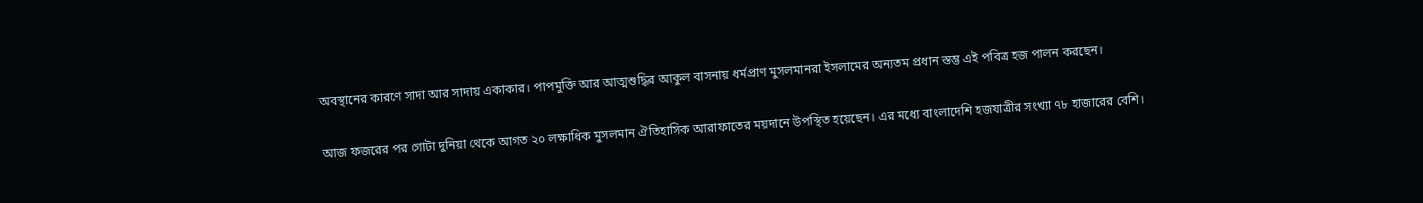অবস্থানের কারণে সাদা আর সাদায় একাকার। পাপমুক্তি আর আত্মশুদ্ধির আকুল বাসনায় ধর্মপ্রাণ মুসলমানরা ইসলামের অন্যতম প্রধান স্তম্ভ এই পবিত্র হজ পালন করছেন।

আজ ফজরের পর গোটা দুনিয়া থেকে আগত ২০ লক্ষাধিক মুসলমান ঐতিহাসিক আরাফাতের ময়দানে উপস্থিত হয়েছেন। এর মধ্যে বাংলাদেশি হজযাত্রীর সংখ্যা ৭৮ হাজারের বেশি।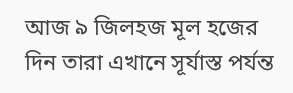আজ ৯ জিলহজ মূল হজের দিন তারা এখানে সূর্যাস্ত পর্যন্ত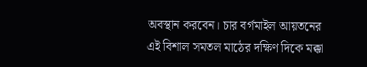অবস্থান করবেন। চার বর্গমাইল আয়তনের এই বিশাল সমতল মাঠের দক্ষিণ দিকে মক্কা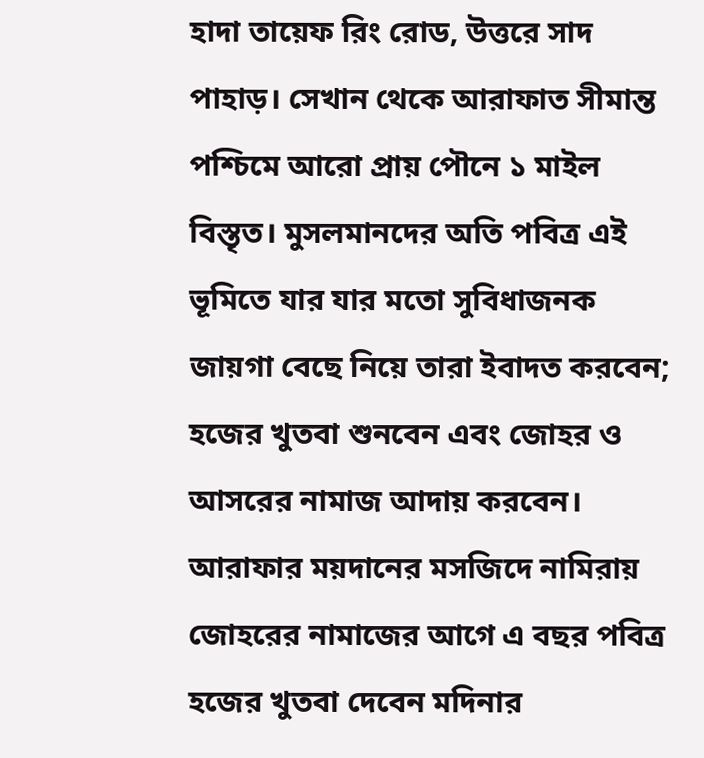হাদা তায়েফ রিং রোড, উত্তরে সাদ পাহাড়। সেখান থেকে আরাফাত সীমান্ত পশ্চিমে আরো প্রায় পৌনে ১ মাইল বিস্তৃত। মুসলমানদের অতি পবিত্র এই ভূমিতে যার যার মতো সুবিধাজনক জায়গা বেছে নিয়ে তারা ইবাদত করবেন; হজের খুতবা শুনবেন এবং জোহর ও আসরের নামাজ আদায় করবেন। আরাফার ময়দানের মসজিদে নামিরায় জোহরের নামাজের আগে এ বছর পবিত্র হজের খুতবা দেবেন মদিনার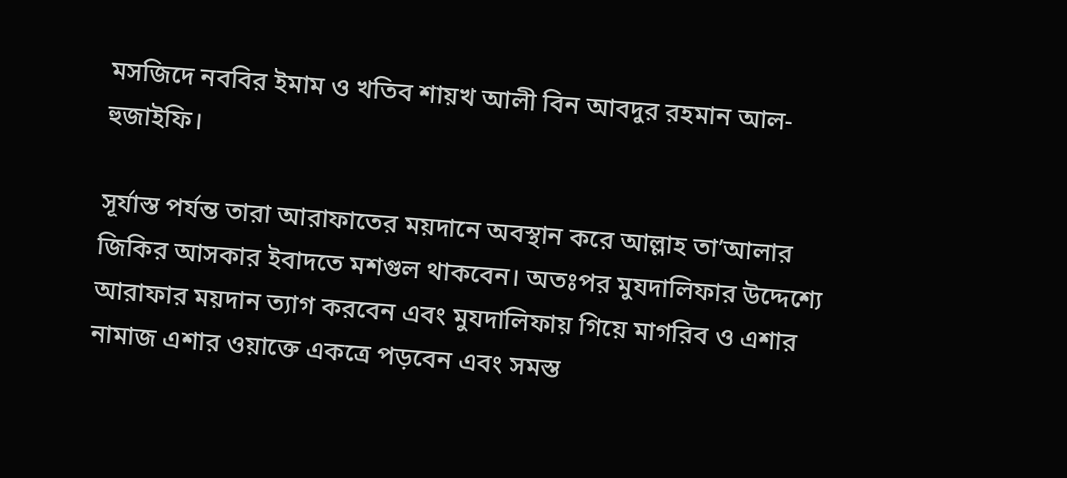মসজিদে নববির ইমাম ও খতিব শায়খ আলী বিন আবদুর রহমান আল-হুজাইফি।

সূর্যাস্ত পর্যন্ত তারা আরাফাতের ময়দানে অবস্থান করে আল্লাহ তা’আলার জিকির আসকার ইবাদতে মশগুল থাকবেন। অতঃপর মুযদালিফার উদ্দেশ্যে আরাফার ময়দান ত্যাগ করবেন এবং মুযদালিফায় গিয়ে মাগরিব ও এশার নামাজ এশার ওয়াক্তে একত্রে পড়বেন এবং সমস্ত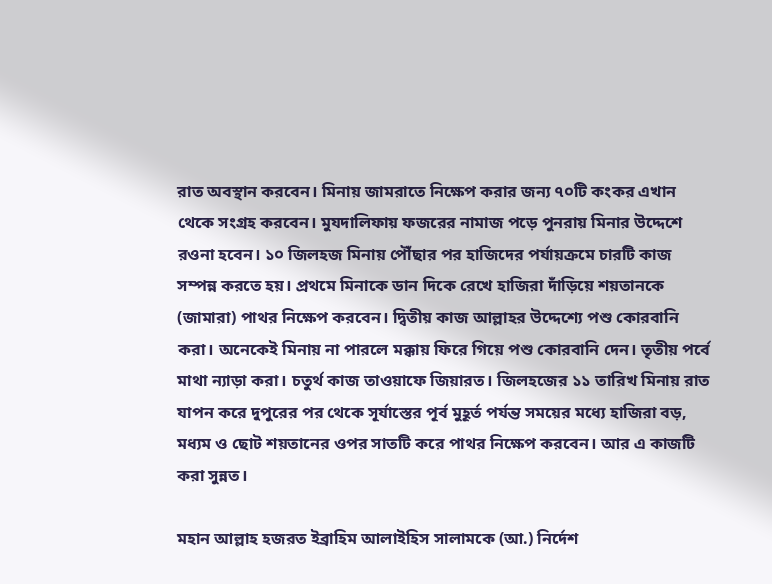রাত অবস্থান করবেন। মিনায় জামরাতে নিক্ষেপ করার জন্য ৭০টি কংকর এখান থেকে সংগ্রহ করবেন। মুযদালিফায় ফজরের নামাজ পড়ে পুনরায় মিনার উদ্দেশে রওনা হবেন। ১০ জিলহজ মিনায় পৌঁছার পর হাজিদের পর্যায়ক্রমে চারটি কাজ সম্পন্ন করতে হয়। প্রথমে মিনাকে ডান দিকে রেখে হাজিরা দাঁড়িয়ে শয়তানকে (জামারা) পাথর নিক্ষেপ করবেন। দ্বিতীয় কাজ আল্লাহর উদ্দেশ্যে পশু কোরবানি করা। অনেকেই মিনায় না পারলে মক্কায় ফিরে গিয়ে পশু কোরবানি দেন। তৃতীয় পর্বে মাথা ন্যাড়া করা। চতুর্থ কাজ তাওয়াফে জিয়ারত। জিলহজের ১১ তারিখ মিনায় রাত যাপন করে দুপুরের পর থেকে সূর্যাস্তের পূর্ব মুহূর্ত পর্যন্ত সময়ের মধ্যে হাজিরা বড়, মধ্যম ও ছোট শয়তানের ওপর সাতটি করে পাথর নিক্ষেপ করবেন। আর এ কাজটি করা সুন্নত।

মহান আল্লাহ হজরত ইব্রাহিম আলাইহিস সালামকে (আ.) নির্দেশ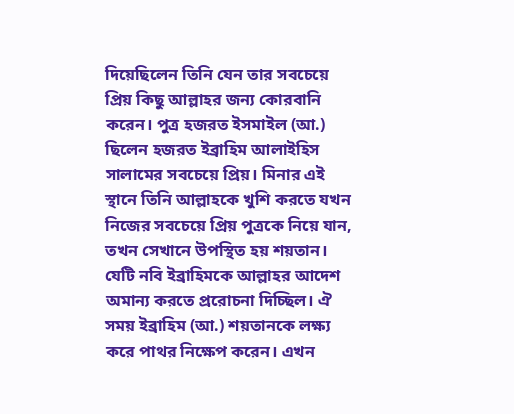দিয়েছিলেন তিনি যেন তার সবচেয়ে প্রিয় কিছু আল্লাহর জন্য কোরবানি করেন। পুত্র হজরত ইসমাইল (আ.) ছিলেন হজরত ইব্রাহিম আলাইহিস সালামের সবচেয়ে প্রিয়। মিনার এই স্থানে তিনি আল্লাহকে খুশি করতে যখন নিজের সবচেয়ে প্রিয় পুত্রকে নিয়ে যান, তখন সেখানে উপস্থিত হয় শয়তান। যেটি নবি ইব্রাহিমকে আল্লাহর আদেশ অমান্য করতে প্ররোচনা দিচ্ছিল। ঐ সময় ইব্রাহিম (আ.) শয়তানকে লক্ষ্য করে পাথর নিক্ষেপ করেন। এখন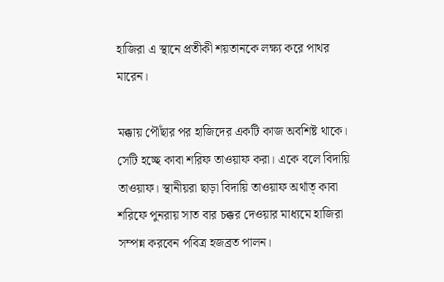হাজিরা এ স্থানে প্রতীকী শয়তানকে লক্ষ্য করে পাথর মারেন।

মক্কায় পৌঁছার পর হাজিদের একটি কাজ অবশিষ্ট থাকে। সেটি হচ্ছে কাবা শরিফ তাওয়াফ করা। একে বলে বিদায়ি তাওয়াফ। স্থানীয়রা ছাড়া বিদায়ি তাওয়াফ অর্থাত্ কাবা শরিফে পুনরায় সাত বার চক্কর দেওয়ার মাধ্যমে হাজিরা সম্পন্ন করবেন পবিত্র হজব্রত পালন।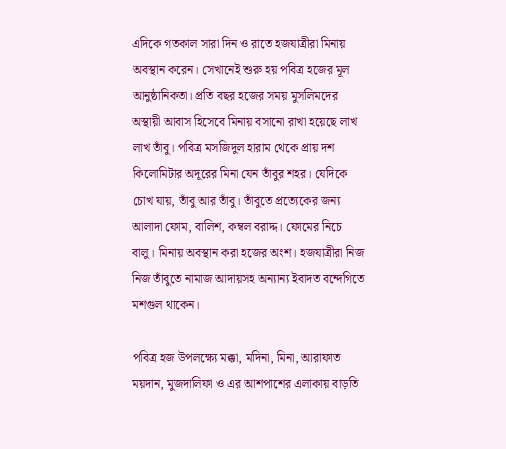এদিকে গতকাল সারা দিন ও রাতে হজযাত্রীরা মিনায় অবস্থান করেন। সেখানেই শুরু হয় পবিত্র হজের মূল আনুষ্ঠানিকতা। প্রতি বছর হজের সময় মুসলিমদের অস্থায়ী আবাস হিসেবে মিনায় বসানো রাখা হয়েছে লাখ লাখ তাঁবু। পবিত্র মসজিদুল হারাম থেকে প্রায় দশ কিলোমিটার অদূরের মিনা যেন তাঁবুর শহর। যেদিকে চোখ যায়, তাঁবু আর তাঁবু। তাঁবুতে প্রত্যেকের জন্য আলাদা ফোম, বালিশ, কম্বল বরাদ্দ। ফোমের নিচে বালু। মিনায় অবস্থান করা হজের অংশ। হজযাত্রীরা নিজ নিজ তাঁবুতে নামাজ আদায়সহ অন্যান্য ইবাদত বন্দেগিতে মশগুল থাকেন।

পবিত্র হজ উপলক্ষ্যে মক্কা, মদিনা, মিনা, আরাফাত ময়দান, মুজদালিফা ও এর আশপাশের এলাকায় বাড়তি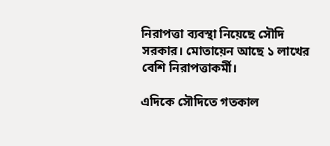নিরাপত্তা ব্যবস্থা নিয়েছে সৌদি সরকার। মোতায়েন আছে ১ লাখের বেশি নিরাপত্তাকর্মী।

এদিকে সৌদিতে গতকাল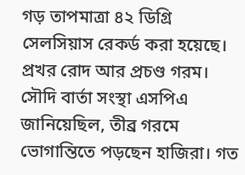গড় তাপমাত্রা ৪২ ডিগ্রি সেলসিয়াস রেকর্ড করা হয়েছে। প্রখর রোদ আর প্রচণ্ড গরম। সৌদি বার্তা সংস্থা এসপিএ জানিয়েছিল, তীব্র গরমে ভোগান্তিতে পড়ছেন হাজিরা। গত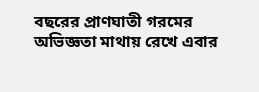বছরের প্রাণঘাতী গরমের অভিজ্ঞতা মাথায় রেখে এবার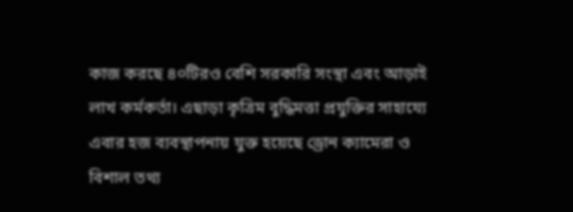কাজ করছে ৪০টিরও বেশি সরকারি সংস্থা এবং আড়াই লাখ কর্মকর্তা। এছাড়া কৃত্রিম বুদ্ধিমত্তা প্রযুক্তির সাহায্যে এবার হজ ব্যবস্থাপনায় যুক্ত হয়েছে ড্রোন ক্যামেরা ও বিশাল তথ্য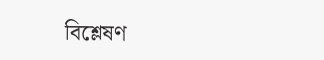বিশ্লেষণ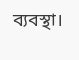ব্যবস্থা।